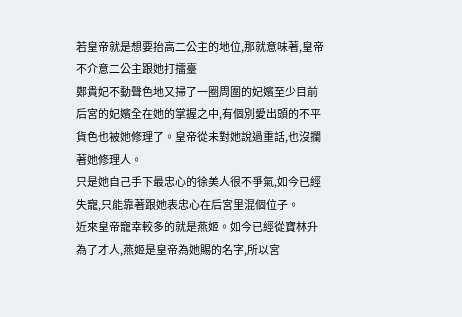若皇帝就是想要抬高二公主的地位,那就意味著,皇帝不介意二公主跟她打擂臺
鄭貴妃不動聲色地又掃了一圈周圍的妃嬪至少目前后宮的妃嬪全在她的掌握之中,有個別愛出頭的不平貨色也被她修理了。皇帝從未對她說過重話,也沒攔著她修理人。
只是她自己手下最忠心的徐美人很不爭氣,如今已經失寵,只能靠著跟她表忠心在后宮里混個位子。
近來皇帝寵幸較多的就是燕姬。如今已經從寶林升為了才人,燕姬是皇帝為她賜的名字,所以宮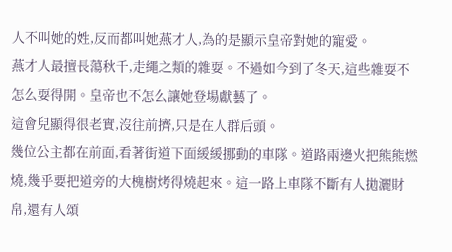人不叫她的姓,反而都叫她燕才人,為的是顯示皇帝對她的寵愛。
燕才人最擅長蕩秋千,走繩之類的雜耍。不過如今到了冬天,這些雜耍不怎么耍得開。皇帝也不怎么讓她登場獻藝了。
這會兒顯得很老實,沒往前擠,只是在人群后頭。
幾位公主都在前面,看著街道下面緩緩挪動的車隊。道路兩邊火把熊熊燃燒,幾乎要把道旁的大槐樹烤得燒起來。這一路上車隊不斷有人拋灑財帛,還有人頌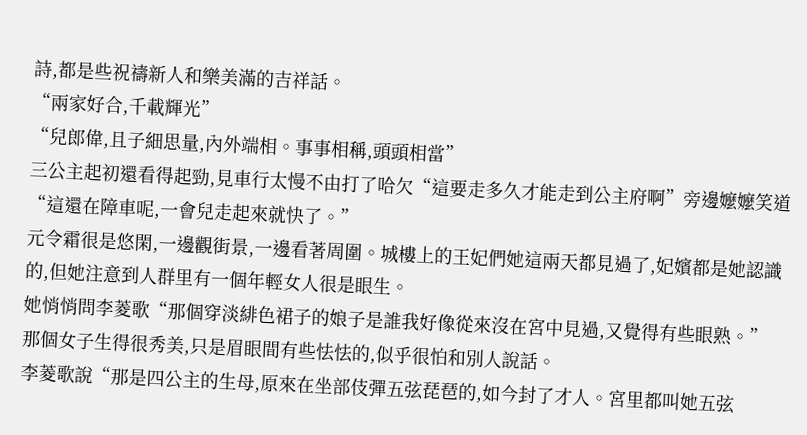詩,都是些祝禱新人和樂美滿的吉祥話。
“兩家好合,千載輝光”
“兒郎偉,且子細思量,內外端相。事事相稱,頭頭相當”
三公主起初還看得起勁,見車行太慢不由打了哈欠“這要走多久才能走到公主府啊”旁邊嬤嬤笑道“這還在障車呢,一會兒走起來就快了。”
元令霜很是悠閑,一邊觀街景,一邊看著周圍。城樓上的王妃們她這兩天都見過了,妃嬪都是她認識的,但她注意到人群里有一個年輕女人很是眼生。
她悄悄問李菱歌“那個穿淡緋色裙子的娘子是誰我好像從來沒在宮中見過,又覺得有些眼熟。”
那個女子生得很秀美,只是眉眼間有些怯怯的,似乎很怕和別人說話。
李菱歌說“那是四公主的生母,原來在坐部伎彈五弦琵琶的,如今封了才人。宮里都叫她五弦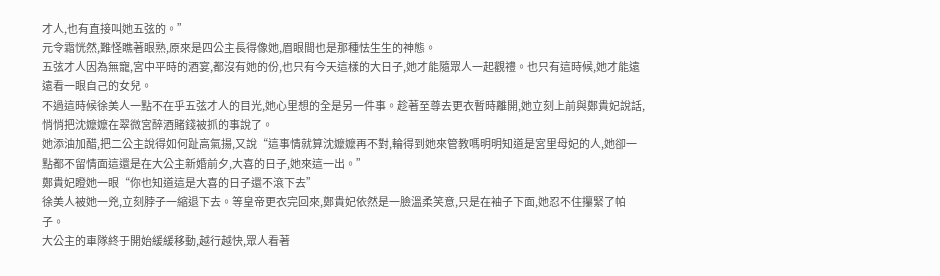才人,也有直接叫她五弦的。”
元令霜恍然,難怪瞧著眼熟,原來是四公主長得像她,眉眼間也是那種怯生生的神態。
五弦才人因為無寵,宮中平時的酒宴,都沒有她的份,也只有今天這樣的大日子,她才能隨眾人一起觀禮。也只有這時候,她才能遠遠看一眼自己的女兒。
不過這時候徐美人一點不在乎五弦才人的目光,她心里想的全是另一件事。趁著至尊去更衣暫時離開,她立刻上前與鄭貴妃說話,悄悄把沈嬤嬤在翠微宮醉酒賭錢被抓的事說了。
她添油加醋,把二公主說得如何趾高氣揚,又說“這事情就算沈嬤嬤再不對,輪得到她來管教嗎明明知道是宮里母妃的人,她卻一點都不留情面這還是在大公主新婚前夕,大喜的日子,她來這一出。”
鄭貴妃瞪她一眼“你也知道這是大喜的日子還不滾下去”
徐美人被她一兇,立刻脖子一縮退下去。等皇帝更衣完回來,鄭貴妃依然是一臉溫柔笑意,只是在袖子下面,她忍不住攥緊了帕子。
大公主的車隊終于開始緩緩移動,越行越快,眾人看著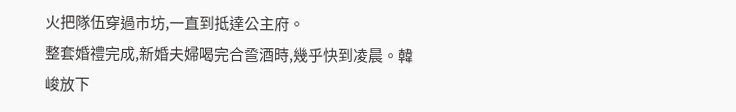火把隊伍穿過市坊,一直到抵達公主府。
整套婚禮完成,新婚夫婦喝完合巹酒時,幾乎快到凌晨。韓峻放下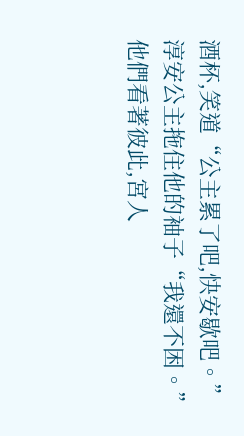酒杯,笑道“公主累了吧,快安歇吧。”
淳安公主拖住他的袖子“我還不困。”
他們看著彼此,宮人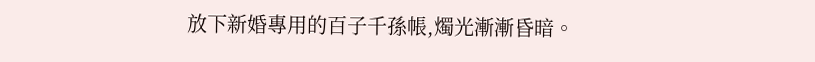放下新婚專用的百子千孫帳,燭光漸漸昏暗。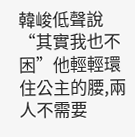韓峻低聲說“其實我也不困”他輕輕環住公主的腰,兩人不需要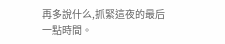再多說什么,抓緊這夜的最后一點時間。